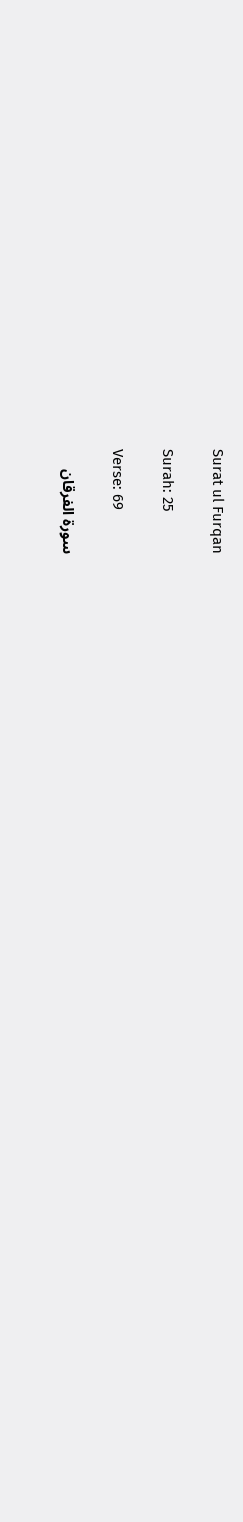Surat ul Furqan

Surah: 25

Verse: 69

سورة الفرقان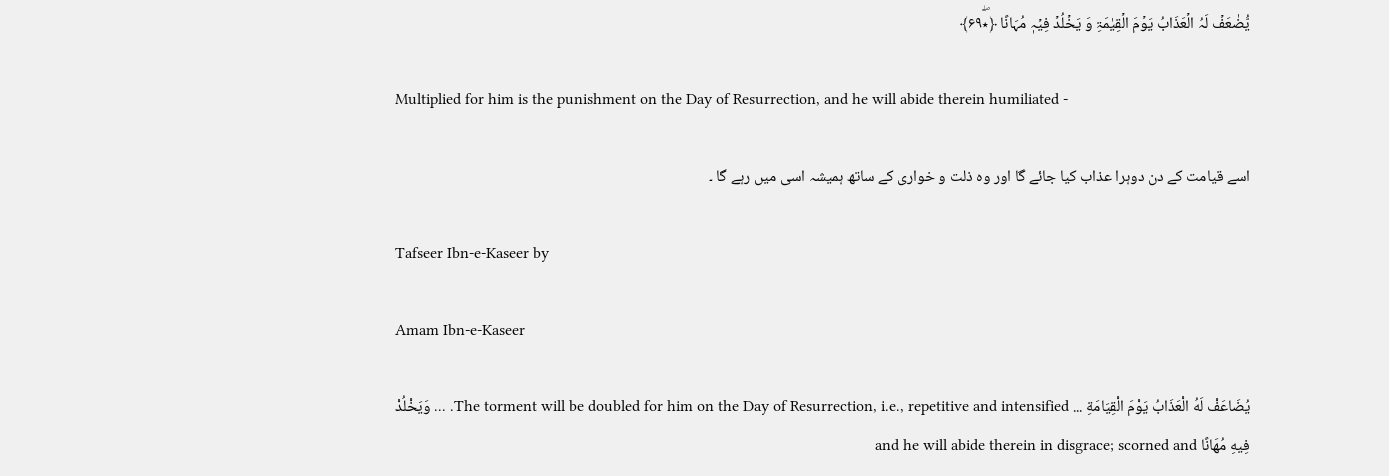یُّضٰعَفۡ لَہُ الۡعَذَابُ یَوۡمَ الۡقِیٰمَۃِ وَ یَخۡلُدۡ فِیۡہٖ مُہَانًا ﴿٭ۖ۶۹﴾

Multiplied for him is the punishment on the Day of Resurrection, and he will abide therein humiliated -

اسے قیامت کے دن دوہرا عذاب کیا جائے گا اور وہ ذلت و خواری کے ساتھ ہمیشہ اسی میں رہے گا ۔

Tafseer Ibn-e-Kaseer by

Amam Ibn-e-Kaseer

يُضَاعَفْ لَهُ الْعَذَابُ يَوْمَ الْقِيَامَةِ ... The torment will be doubled for him on the Day of Resurrection, i.e., repetitive and intensified. ... وَيَخْلُدْ فِيهِ مُهَانًا and he will abide therein in disgrace; scorned and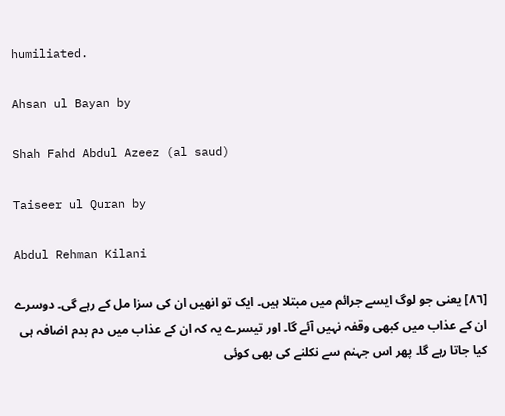humiliated.

Ahsan ul Bayan by

Shah Fahd Abdul Azeez (al saud)

Taiseer ul Quran by

Abdul Rehman Kilani

[٨٦] یعنی جو لوگ ایسے جرائم میں مبتلا ہیں۔ ایک تو انھیں ان کی سزا مل کے رہے گی۔ دوسرے ان کے عذاب میں کبھی وقفہ نہیں آئے گا۔ اور تیسرے یہ کہ ان کے عذاب میں دم بدم اضافہ ہی کیا جاتا رہے گا۔ پھر اس جہنم سے نکلنے کی بھی کوئی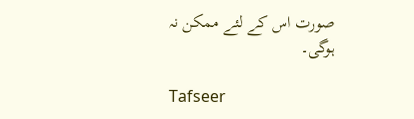صورت اس کے لئے ممکن نہ ہوگی۔

Tafseer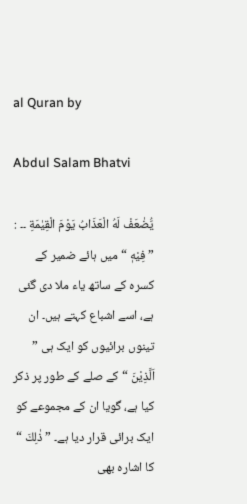al Quran by

Abdul Salam Bhatvi

يُّضٰعَفْ لَهُ الْعَذَابُ يَوْمَ الْقِيٰمَةِ ۔۔ : ” فِيْهٖ “ میں ہائے ضمیر کے کسرہ کے ساتھ یاء ملا دی گئی ہے، اسے اشباع کہتے ہیں۔ ان تینوں برائیوں کو ایک ہی ” اَلَّذِیْنَ “ کے صلے کے طور پر ذکر کیا ہے، گویا ان کے مجموعے کو ایک برائی قرار دیا ہے۔ ” ذٰلِكَ “ کا اشارہ بھی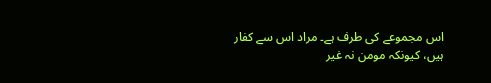اس مجموعے کی طرف ہے۔ مراد اس سے کفار ہیں، کیونکہ مومن نہ غیر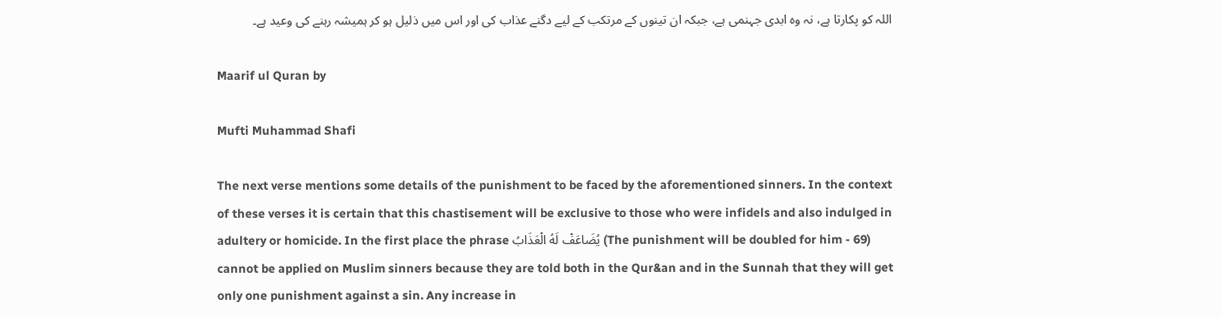اللہ کو پکارتا ہے، نہ وہ ابدی جہنمی ہے، جبکہ ان تینوں کے مرتکب کے لیے دگنے عذاب کی اور اس میں ذلیل ہو کر ہمیشہ رہنے کی وعید ہے۔

Maarif ul Quran by

Mufti Muhammad Shafi

The next verse mentions some details of the punishment to be faced by the aforementioned sinners. In the context of these verses it is certain that this chastisement will be exclusive to those who were infidels and also indulged in adultery or homicide. In the first place the phrase يُضَاعَفْ لَهُ الْعَذَابُ (The punishment will be doubled for him - 69) cannot be applied on Muslim sinners because they are told both in the Qur&an and in the Sunnah that they will get only one punishment against a sin. Any increase in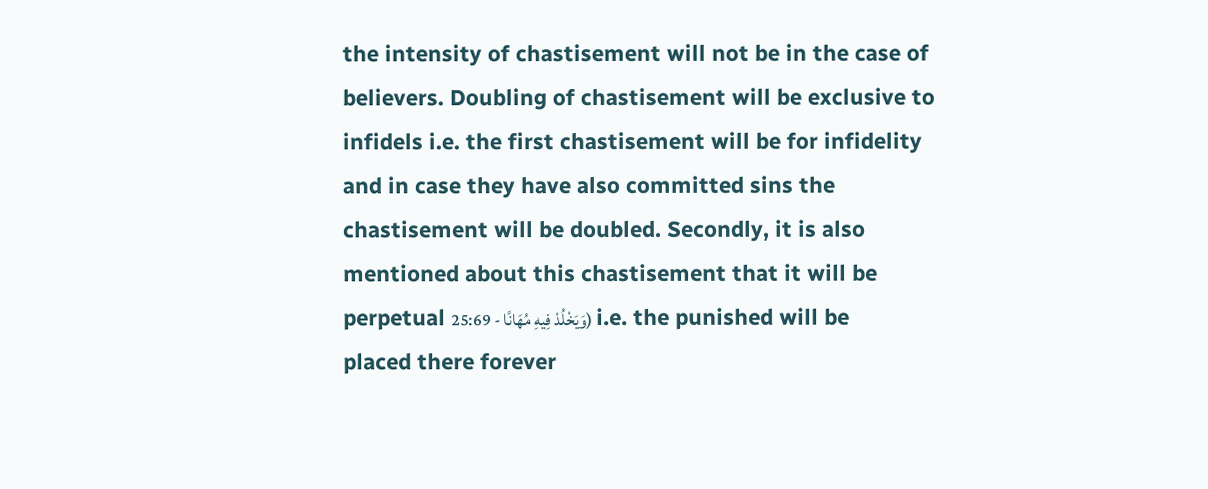the intensity of chastisement will not be in the case of believers. Doubling of chastisement will be exclusive to infidels i.e. the first chastisement will be for infidelity and in case they have also committed sins the chastisement will be doubled. Secondly, it is also mentioned about this chastisement that it will be perpetual وَيَخْلُدْ فِيهِ مُهَانًا - 25:69) i.e. the punished will be placed there forever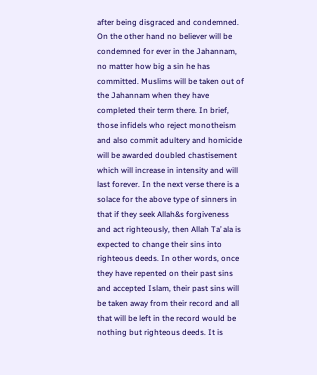after being disgraced and condemned. On the other hand no believer will be condemned for ever in the Jahannam, no matter how big a sin he has committed. Muslims will be taken out of the Jahannam when they have completed their term there. In brief, those infidels who reject monotheism and also commit adultery and homicide will be awarded doubled chastisement which will increase in intensity and will last forever. In the next verse there is a solace for the above type of sinners in that if they seek Allah&s forgiveness and act righteously, then Allah Ta’ ala is expected to change their sins into righteous deeds. In other words, once they have repented on their past sins and accepted Islam, their past sins will be taken away from their record and all that will be left in the record would be nothing but righteous deeds. It is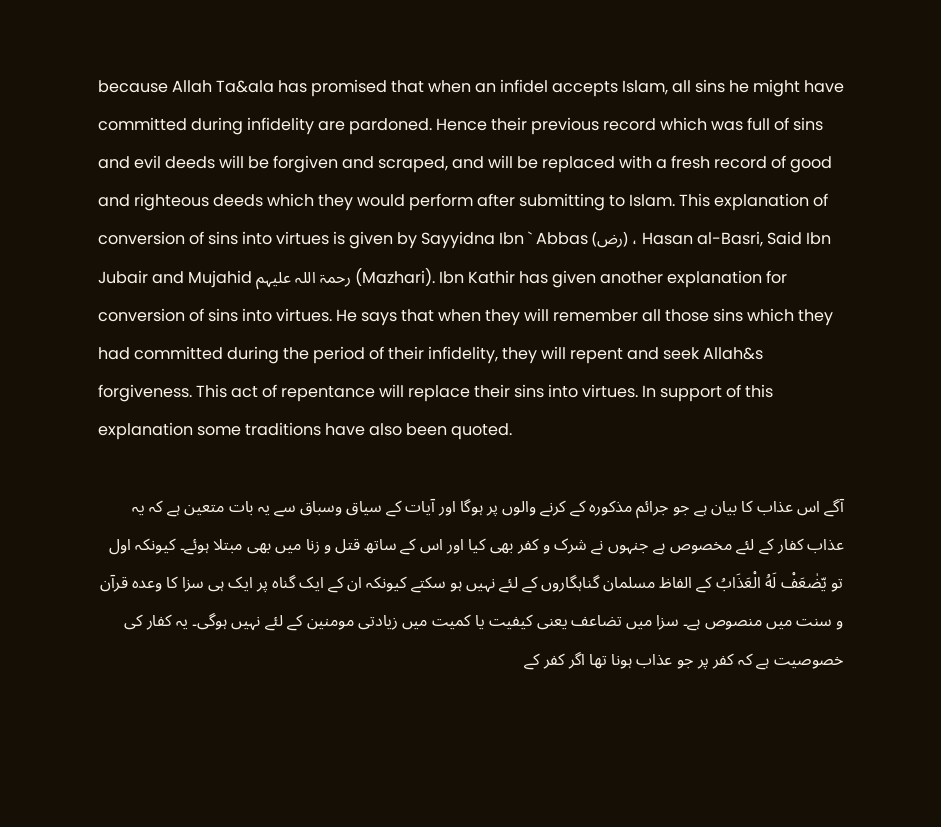because Allah Ta&ala has promised that when an infidel accepts Islam, all sins he might have committed during infidelity are pardoned. Hence their previous record which was full of sins and evil deeds will be forgiven and scraped, and will be replaced with a fresh record of good and righteous deeds which they would perform after submitting to Islam. This explanation of conversion of sins into virtues is given by Sayyidna Ibn ` Abbas (رض) ، Hasan al-Basri, Said Ibn Jubair and Mujahid رحمۃ اللہ علیہم (Mazhari). Ibn Kathir has given another explanation for conversion of sins into virtues. He says that when they will remember all those sins which they had committed during the period of their infidelity, they will repent and seek Allah&s forgiveness. This act of repentance will replace their sins into virtues. In support of this explanation some traditions have also been quoted.

آگے اس عذاب کا بیان ہے جو جرائم مذکورہ کے کرنے والوں پر ہوگا اور آیات کے سیاق وسباق سے یہ بات متعین ہے کہ یہ عذاب کفار کے لئے مخصوص ہے جنہوں نے شرک و کفر بھی کیا اور اس کے ساتھ قتل و زنا میں بھی مبتلا ہوئے۔ کیونکہ اول تو يّضٰعَفْ لَهُ الْعَذَابُ کے الفاظ مسلمان گناہگاروں کے لئے نہیں ہو سکتے کیونکہ ان کے ایک گناہ پر ایک ہی سزا کا وعدہ قرآن و سنت میں منصوص ہے۔ سزا میں تضاعف یعنی کیفیت یا کمیت میں زیادتی مومنین کے لئے نہیں ہوگی۔ یہ کفار کی خصوصیت ہے کہ کفر پر جو عذاب ہونا تھا اگر کفر کے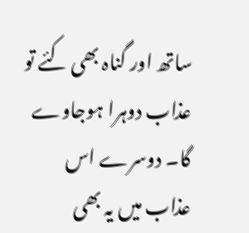ساتھ اور گناہ بھی کئے تو عذاب دوہرا ہوجاوے گا۔ دوسرے اس عذاب میں یہ بھی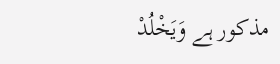مذکور ہے وَيَخْلُدْ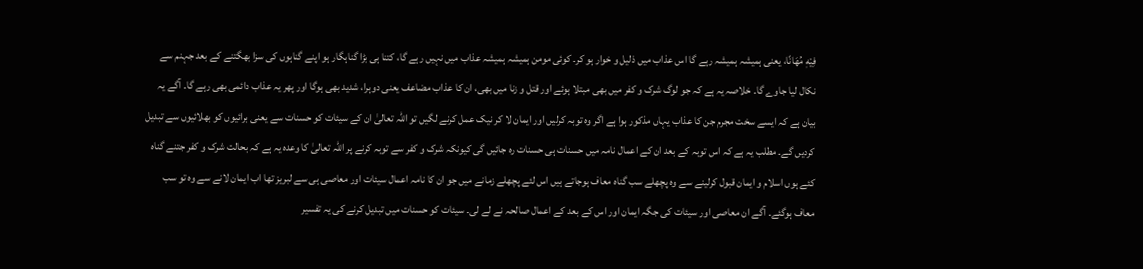فِيْهٖ مُهَانًا، یعنی ہمیشہ ہمیشہ رہے گا اس عذاب میں ذلیل و خوار ہو کر۔ کوئی مومن ہمیشہ ہمیشہ عذاب میں نہیں رہے گا، کتنا ہی بڑا گناہگار ہو اپنے گناہوں کی سزا بھگتنے کے بعد جہنم سے نکال لیا جاوے گا۔ خلاصہ یہ ہے کہ جو لوگ شرک و کفر میں بھی مبتلا ہوئے اور قتل و زنا میں بھی، ان کا عذاب مضاعف یعنی دوہرا، شدید بھی ہوگا اور پھر یہ عذاب دائمی بھی رہے گا۔ آگے یہ بیان ہے کہ ایسے سخت مجرم جن کا عذاب یہاں مذکور ہوا ہے اگر وہ توبہ کرلیں اور ایمان لا کر نیک عمل کرنے لگیں تو اللہ تعالیٰ ان کے سیئات کو حسنات سے یعنی برائیوں کو بھلائیوں سے تبدیل کردیں گے۔ مطلب یہ ہے کہ اس توبہ کے بعد ان کے اعمال نامہ میں حسنات ہی حسنات رہ جائیں گی کیونکہ شرک و کفر سے توبہ کرنے پر اللہ تعالیٰ کا وعدہ یہ ہے کہ بحالت شرک و کفر جتنے گناہ کئے ہوں اسلام و ایمان قبول کرلینے سے وہ پچھلے سب گناہ معاف ہوجاتے ہیں اس لئے پچھلے زمانے میں جو ان کا نامہ اعمال سیئات اور معاصی ہی سے لبریز تھا اب ایمان لانے سے وہ تو سب معاف ہوگئے۔ آگے ان معاصی اور سیئات کی جگہ ایمان اور اس کے بعد کے اعمال صالحہ نے لے لی۔ سیئات کو حسنات میں تبدیل کرنے کی یہ تفسیر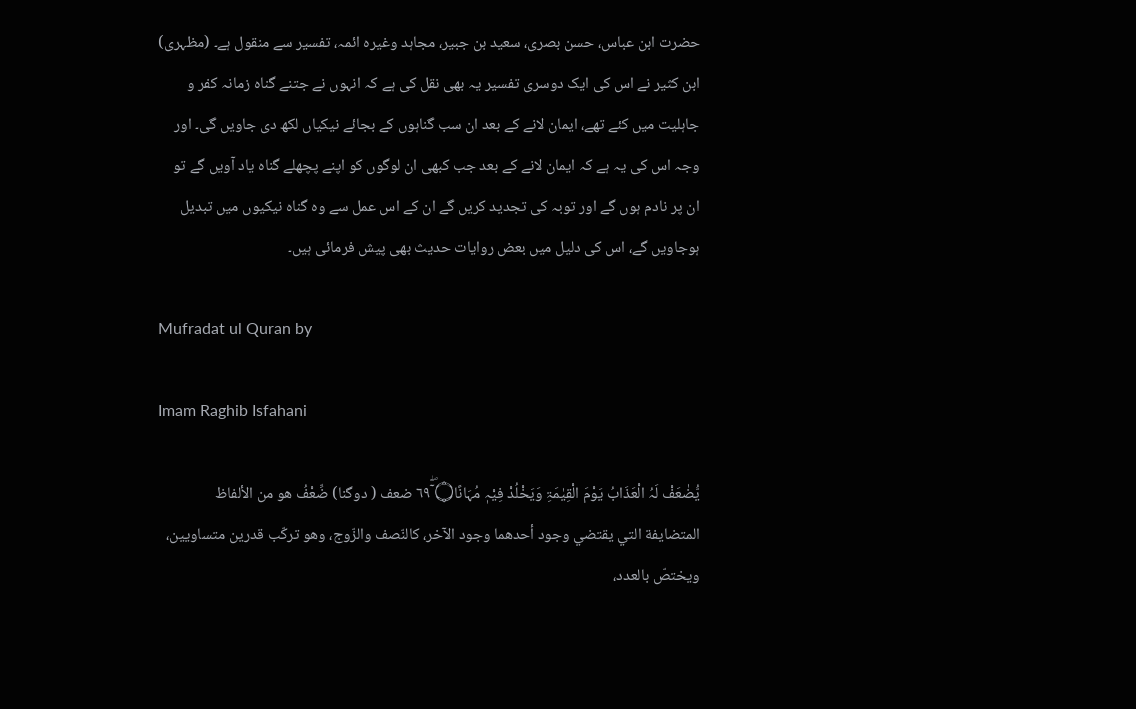حضرت ابن عباس، حسن بصری، سعید بن جبیر، مجاہد وغیرہ ائمہ، تفسیر سے منقول ہے۔ (مظہری) ابن کثیر نے اس کی ایک دوسری تفسیر یہ بھی نقل کی ہے کہ انہوں نے جتنے گناہ زمانہ کفر و جاہلیت میں کئے تھے، ایمان لانے کے بعد ان سب گناہوں کے بجائے نیکیاں لکھ دی جاویں گی۔ اور وجہ اس کی یہ ہے کہ ایمان لانے کے بعد جب کبھی ان لوگوں کو اپنے پچھلے گناہ یاد آویں گے تو ان پر نادم ہوں گے اور توبہ کی تجدید کریں گے ان کے اس عمل سے وہ گناہ نیکیوں میں تبدیل ہوجاویں گے، اس کی دلیل میں بعض روایات حدیث بھی پیش فرمائی ہیں۔

Mufradat ul Quran by

Imam Raghib Isfahani

يُّضٰعَفْ لَہُ الْعَذَابُ يَوْمَ الْقِيٰمَۃِ وَيَخْلُدْ فِيْہٖ مُہَانًا۝ ٦٩ۤۖ ضعف ( دوگنا) ضِّعْفُ هو من الألفاظ المتضایفة التي يقتضي وجود أحدهما وجود الآخر، کالنّصف والزّوج، وهو تركّب قدرین متساويين، ويختصّ بالعدد،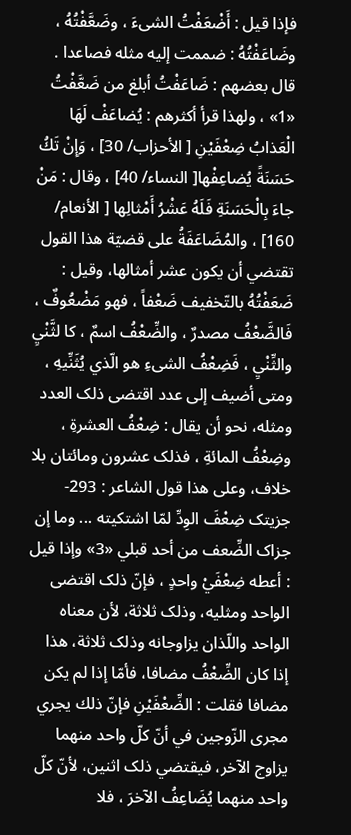فإذا قيل : أَضْعَفْتُ الشیءَ ، وضَعَّفْتُهُ ، وضَاعَفْتُهُ : ضممت إليه مثله فصاعدا . قال بعضهم : ضَاعَفْتُ أبلغ من ضَعَّفْتُ «1» ، ولهذا قرأ أكثرهم : يُضاعَفْ لَهَا الْعَذابُ ضِعْفَيْنِ [ الأحزاب/ 30] ، وَإِنْ تَكُ حَسَنَةً يُضاعِفْها[ النساء/ 40] ، وقال : مَنْ جاءَ بِالْحَسَنَةِ فَلَهُ عَشْرُ أَمْثالِها [ الأنعام/ 160] ، والمُضَاعَفَةُ علی قضيّة هذا القول تقتضي أن يكون عشر أمثالها، وقیل : ضَعَفْتُهُ بالتّخفیف ضَعْفاً ، فهو مَضْعُوفٌ ، فَالضَّعْفُ مصدرٌ ، والضِّعْفُ اسمٌ ، کا لثَّنْيِ والثِّنْيِ ، فَضِعْفُ الشیءِ هو الّذي يُثَنِّيهِ ، ومتی أضيف إلى عدد اقتضی ذلک العدد ومثله، نحو أن يقال : ضِعْفُ العشرةِ ، وضِعْفُ المائةِ ، فذلک عشرون ومائتان بلا خلاف، وعلی هذا قول الشاعر : 293- جزیتک ضِعْفَ الوِدِّ لمّا اشتکيته ... وما إن جزاک الضِّعف من أحد قبلي «3» وإذا قيل : أعطه ضِعْفَيْ واحدٍ ، فإنّ ذلک اقتضی الواحد ومثليه، وذلک ثلاثة، لأن معناه الواحد واللّذان يزاوجانه وذلک ثلاثة، هذا إذا کان الضِّعْفُ مضافا، فأمّا إذا لم يكن مضافا فقلت : الضِّعْفَيْنِ فإنّ ذلك يجري مجری الزّوجین في أنّ كلّ واحد منهما يزاوج الآخر، فيقتضي ذلک اثنین، لأنّ كلّ واحد منهما يُضَاعِفُ الآخرَ ، فلا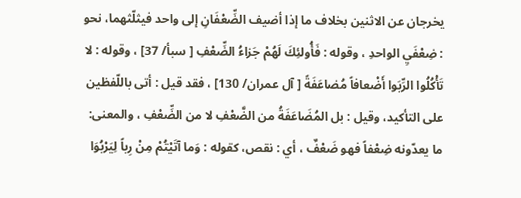يخرجان عن الاثنین بخلاف ما إذا أضيف الضِّعْفَانِ إلى واحد فيثلّثهما، نحو : ضِعْفَيِ الواحدِ ، وقوله : فَأُولئِكَ لَهُمْ جَزاءُ الضِّعْفِ [ سبأ/ 37] ، وقوله : لا تَأْكُلُوا الرِّبَوا أَضْعافاً مُضاعَفَةً [ آل عمران/ 130] ، فقد قيل : أتى باللّفظین علی التأكيد، وقیل : بل المُضَاعَفَةُ من الضَّعْفِ لا من الضِّعْفِ ، والمعنی: ما يعدّونه ضِعْفاً فهو ضَعْفٌ ، أي : نقص، کقوله : وَما آتَيْتُمْ مِنْ رِباً لِيَرْبُوَا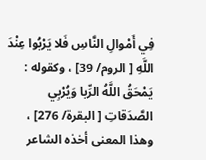فِي أَمْوالِ النَّاسِ فَلا يَرْبُوا عِنْدَ اللَّهِ [ الروم/ 39] ، وکقوله : يَمْحَقُ اللَّهُ الرِّبا وَيُرْبِي الصَّدَقاتِ [ البقرة/ 276] ، وهذا المعنی أخذه الشاعر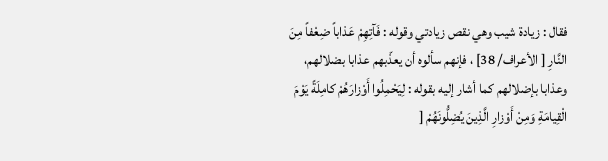فقال : زيادة شيب وهي نقص زيادتي وقوله : فَآتِهِمْ عَذاباً ضِعْفاً مِنَ النَّارِ [ الأعراف/ 38] ، فإنهم سألوه أن يعذّبهم عذابا بضلالهم، وعذابا بإضلالهم كما أشار إليه بقوله : لِيَحْمِلُوا أَوْزارَهُمْ كامِلَةً يَوْمَ الْقِيامَةِ وَمِنْ أَوْزارِ الَّذِينَ يُضِلُّونَهُمْ [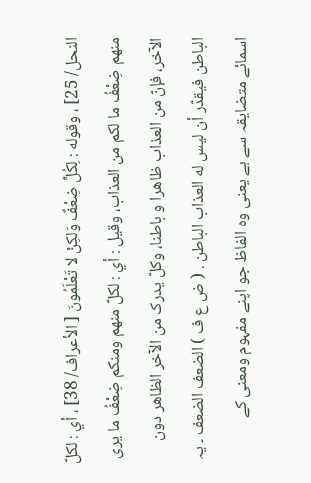النحل/ 25] ، وقوله : لِكُلٍّ ضِعْفٌ وَلكِنْ لا تَعْلَمُونَ [ الأعراف/ 38] ، أي : لكلّ منهم ضِعْفُ ما لکم من العذاب، وقیل : أي : لكلّ منهم ومنکم ضِعْفُ ما يرى الآخر، فإنّ من العذاب ظاهرا و باطنا، وكلّ يدرک من الآخر الظاهر دون الباطن فيقدّر أن ليس له العذاب الباطن . ( ض ع ف ) الضعف الضعف ۔ یہ اسمائے متضایقہ سے ہے یعنی وہ الفاظ جو اپنے مفہوم ومعنی کے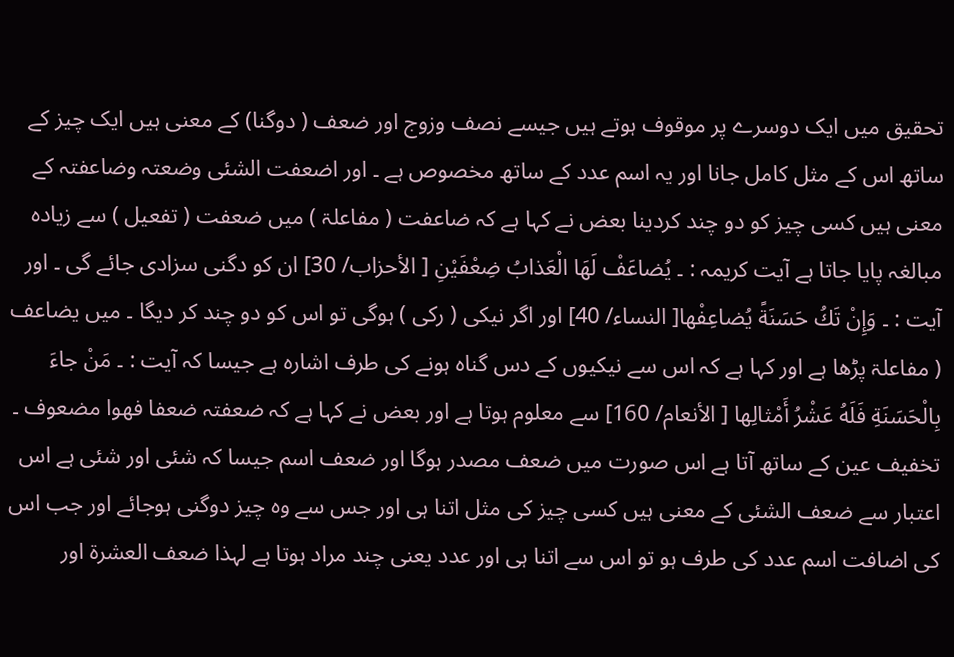تحقیق میں ایک دوسرے پر موقوف ہوتے ہیں جیسے نصف وزوج اور ضعف ( دوگنا) کے معنی ہیں ایک چیز کے ساتھ اس کے مثل کامل جانا اور یہ اسم عدد کے ساتھ مخصوص ہے ۔ اور اضعفت الشئی وضعتہ وضاعفتہ کے معنی ہیں کسی چیز کو دو چند کردینا بعض نے کہا ہے کہ ضاعفت ( مفاعلۃ ) میں ضعفت ( تفعیل ) سے زیادہ مبالغہ پایا جاتا ہے آیت کریمہ : ۔ يُضاعَفْ لَهَا الْعَذابُ ضِعْفَيْنِ [ الأحزاب/ 30] ان کو دگنی سزادی جائے گی ۔ اور آیت : ۔ وَإِنْ تَكُ حَسَنَةً يُضاعِفْها[ النساء/ 40] اور اگر نیکی ( رکی ) ہوگی تو اس کو دو چند کر دیگا ۔ میں یضاعف ( مفاعلۃ پڑھا ہے اور کہا ہے کہ اس سے نیکیوں کے دس گناہ ہونے کی طرف اشارہ ہے جیسا کہ آیت : ۔ مَنْ جاءَ بِالْحَسَنَةِ فَلَهُ عَشْرُ أَمْثالِها [ الأنعام/ 160] سے معلوم ہوتا ہے اور بعض نے کہا ہے کہ ضعفتہ ضعفا فھوا مضعوف ۔ تخفیف عین کے ساتھ آتا ہے اس صورت میں ضعف مصدر ہوگا اور ضعف اسم جیسا کہ شئی اور شئی ہے اس اعتبار سے ضعف الشئی کے معنی ہیں کسی چیز کی مثل اتنا ہی اور جس سے وہ چیز دوگنی ہوجائے اور جب اس کی اضافت اسم عدد کی طرف ہو تو اس سے اتنا ہی اور عدد یعنی چند مراد ہوتا ہے لہذا ضعف العشرۃ اور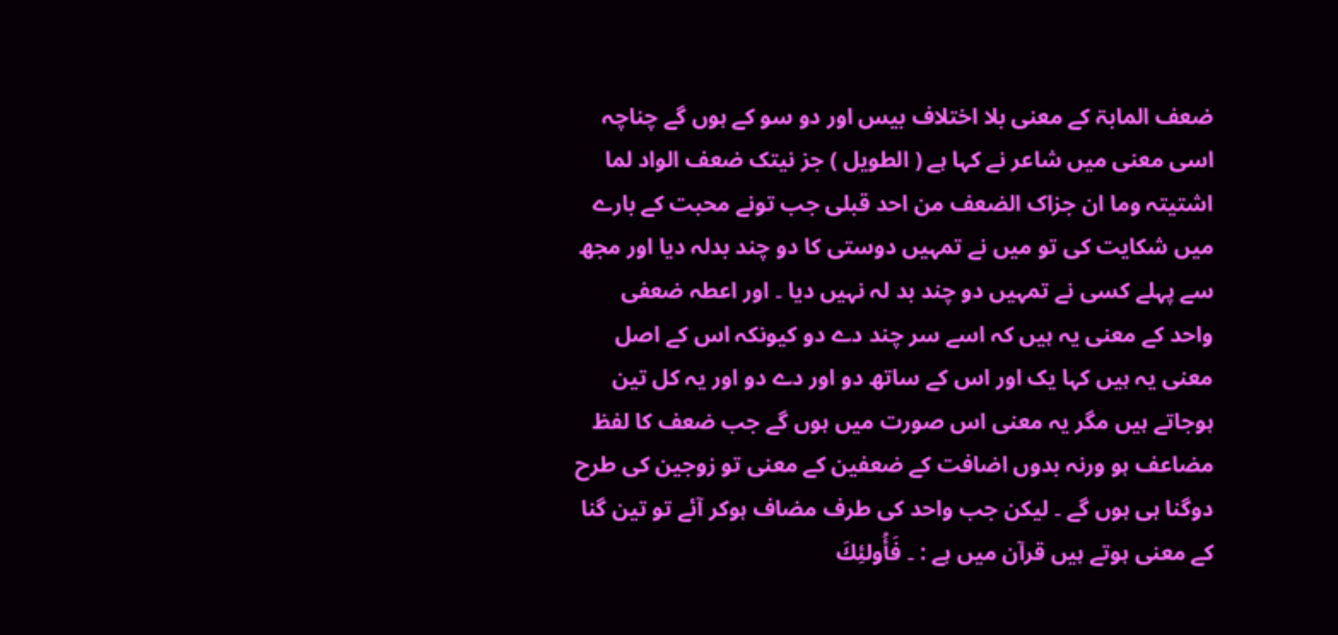ضعف المابۃ کے معنی بلا اختلاف بیس اور دو سو کے ہوں گے چناچہ اسی معنی میں شاعر نے کہا ہے ( الطویل ) جز نیتک ضعف الواد لما اشتیتہ وما ان جزاک الضعف من احد قبلی جب تونے محبت کے بارے میں شکایت کی تو میں نے تمہیں دوستی کا دو چند بدلہ دیا اور مجھ سے پہلے کسی نے تمہیں دو چند بد لہ نہیں دیا ۔ اور اعطہ ضعفی واحد کے معنی یہ ہیں کہ اسے سر چند دے دو کیونکہ اس کے اصل معنی یہ ہیں کہا یک اور اس کے ساتھ دو اور دے دو اور یہ کل تین ہوجاتے ہیں مگر یہ معنی اس صورت میں ہوں گے جب ضعف کا لفظ مضاعف ہو ورنہ بدوں اضافت کے ضعفین کے معنی تو زوجین کی طرح دوگنا ہی ہوں گے ۔ لیکن جب واحد کی طرف مضاف ہوکر آئے تو تین گنا کے معنی ہوتے ہیں قرآن میں ہے : ۔ فَأُولئِكَ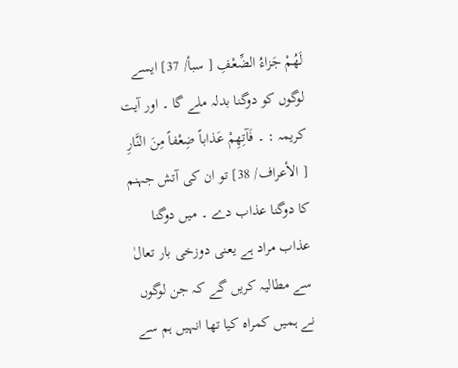لَهُمْ جَزاءُ الضِّعْفِ [ سبأ/ 37] ایسے لوگوں کو دوگنا بدلہ ملے گا ۔ اور آیت کریمہ : ۔ فَآتِهِمْ عَذاباً ضِعْفاً مِنَ النَّارِ [ الأعراف/ 38] تو ان کی آتش جہنم کا دوگنا عذاب دے ۔ میں دوگنا عذاب مراد ہے یعنی دوزخی بار تعالٰ سے مطالیہ کریں گے کہ جن لوگوں نے ہمیں کمراہ کیا تھا انہیں ہم سے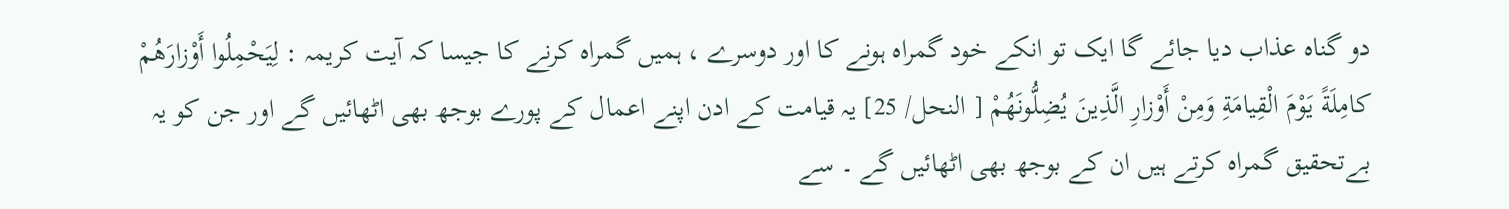دو گناہ عذاب دیا جائے گا ایک تو انکے خود گمراہ ہونے کا اور دوسرے ، ہمیں گمراہ کرنے کا جیسا کہ آیت کریمہ : لِيَحْمِلُوا أَوْزارَهُمْ كامِلَةً يَوْمَ الْقِيامَةِ وَمِنْ أَوْزارِ الَّذِينَ يُضِلُّونَهُمْ [ النحل/ 25] یہ قیامت کے ادن اپنے اعمال کے پورے بوجھ بھی اٹھائیں گے اور جن کو یہ بےتحقیق گمراہ کرتے ہیں ان کے بوجھ بھی اٹھائیں گے ۔ سے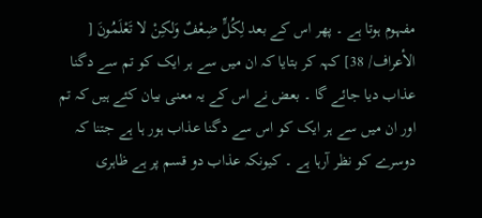مفہوم ہوتا ہے ۔ پھر اس کے بعد لِكُلٍّ ضِعْفٌ وَلكِنْ لا تَعْلَمُونَ [ الأعراف/ 38] کہہ کر بتایا کہ ان میں سے ہر ایک کو تم سے دگنا عذاب دیا جائے گا ۔ بعض نے اس کے یہ معنی بیان کئے ہیں کہ تم اور ان میں سے ہر ایک کو اس سے دگنا عذاب ہور ہا ہے جتنا کہ دوسرے کو نظر آرہا ہے ۔ کیونکہ عذاب دو قسم پر ہے ظاہری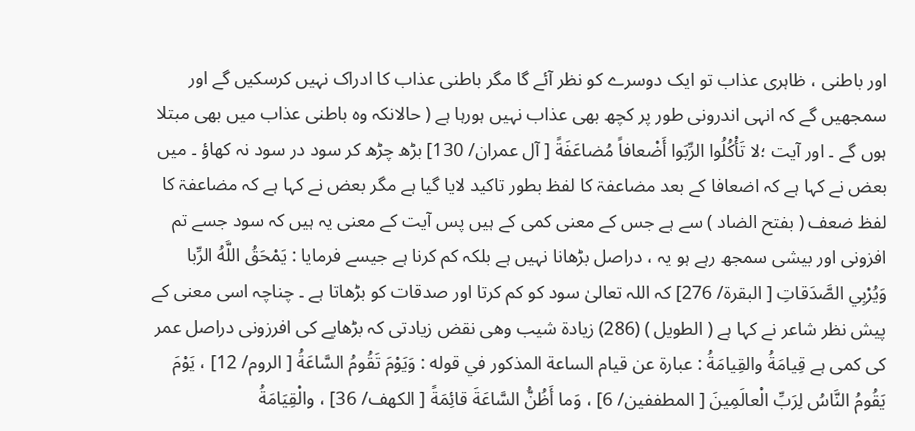اور باطنی ، ظاہری عذاب تو ایک دوسرے کو نظر آئے گا مگر باطنی عذاب کا ادراک نہیں کرسکیں گے اور سمجھیں گے کہ انہی اندرونی طور پر کچھ بھی عذاب نہیں ہورہا ہے ( حالانکہ وہ باطنی عذاب میں بھی مبتلا ہوں گے ۔ اور آیت ؛لا تَأْكُلُوا الرِّبَوا أَضْعافاً مُضاعَفَةً [ آل عمران/ 130] بڑھ چڑھ کر سود در سود نہ کھاؤ ۔ میں بعض نے کہا ہے کہ اضعافا کے بعد مضاعفۃ کا لفظ بطور تاکید لایا گیا ہے مگر بعض نے کہا ہے کہ مضاعفۃ کا لفظ ضعف ( بفتح الضاد ) سے ہے جس کے معنی کمی کے ہیں پس آیت کے معنی یہ ہیں کہ سود جسے تم افزونی اور بیشی سمجھ رہے ہو یہ ، دراصل بڑھانا نہیں ہے بلکہ کم کرنا ہے جیسے فرمایا : يَمْحَقُ اللَّهُ الرِّبا وَيُرْبِي الصَّدَقاتِ [ البقرة/ 276] کہ اللہ تعالیٰ سود کو کم کرتا اور صدقات کو بڑھاتا ہے ۔ چناچہ اسی معنی کے پیش نظر شاعر نے کہا ہے ( الطویل ) (286) زیادۃ شیب وھی نقض زیادتی کہ بڑھاپے کی افرزونی دراصل عمر کی کمی ہے قِيامَةُ والقِيامَةُ : عبارة عن قيام الساعة المذکور في قوله : وَيَوْمَ تَقُومُ السَّاعَةُ [ الروم/ 12] ، يَوْمَ يَقُومُ النَّاسُ لِرَبِّ الْعالَمِينَ [ المطففین/ 6] ، وَما أَظُنُّ السَّاعَةَ قائِمَةً [ الكهف/ 36] ، والْقِيَامَةُ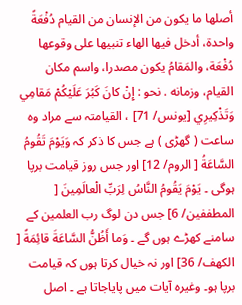أصلها ما يكون من الإنسان من القیام دُفْعَةً واحدة، أدخل فيها الهاء تنبيها علی وقوعها دُفْعَة، والمَقامُ يكون مصدرا، واسم مکان القیام، وزمانه . نحو : إِنْ كانَ كَبُرَ عَلَيْكُمْ مَقامِي وَتَذْكِيرِي [يونس/ 71] ، القیامتہ سے مراد وہ ساعت ( گھڑی ) ہے جس کا ذکر کہ وَيَوْمَ تَقُومُ السَّاعَةُ [ الروم/ 12] اور جس روز قیامت برپا ہوگی ۔ يَوْمَ يَقُومُ النَّاسُ لِرَبِّ الْعالَمِينَ [ المطففین/ 6] جس دن لوگ رب العلمین کے سامنے کھڑے ہوں گے ۔ وَما أَظُنُّ السَّاعَةَ قائِمَةً [ الكهف/ 36] اور نہ خیال کرتا ہوں کہ قیامت برپا ہو۔ وغیرہ آیات میں پایاجاتا ہے ۔ اصل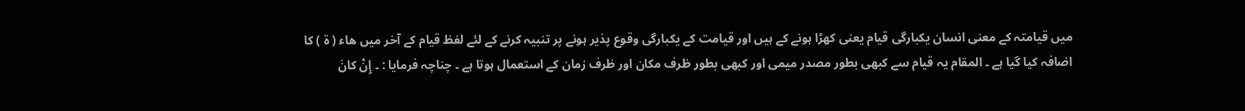میں قیامتہ کے معنی انسان یکبارگی قیام یعنی کھڑا ہونے کے ہیں اور قیامت کے یکبارگی وقوع پذیر ہونے پر تنبیہ کرنے کے لئے لفظ قیام کے آخر میں ھاء ( ۃ ) کا اضافہ کیا گیا ہے ۔ المقام یہ قیام سے کبھی بطور مصدر میمی اور کبھی بطور ظرف مکان اور ظرف زمان کے استعمال ہوتا ہے ۔ چناچہ فرمایا : ۔ إِنْ كانَ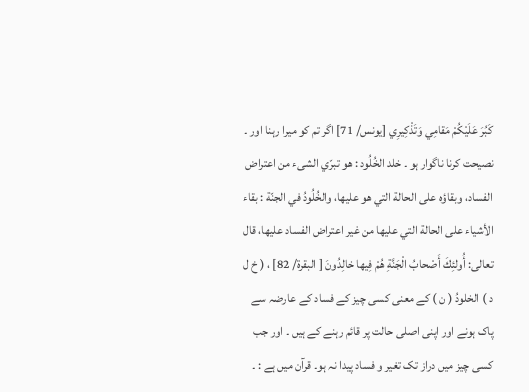كَبُرَ عَلَيْكُمْ مَقامِي وَتَذْكِيرِي [يونس/ 71] اگر تم کو میرا رہنا اور ۔ نصیحت کرنا ناگوار ہو ۔ خلد الخُلُود : هو تبرّي الشیء من اعتراض الفساد، وبقاؤه علی الحالة التي هو عليها، والخُلُودُ في الجنّة : بقاء الأشياء علی الحالة التي عليها من غير اعتراض الفساد عليها، قال تعالی: أُولئِكَ أَصْحابُ الْجَنَّةِ هُمْ فِيها خالِدُونَ [ البقرة/ 82] ، ( خ ل د ) الخلودُ ( ن ) کے معنی کسی چیز کے فساد کے عارضہ سے پاک ہونے اور اپنی اصلی حالت پر قائم رہنے کے ہیں ۔ اور جب کسی چیز میں دراز تک تغیر و فساد پیدا نہ ہو۔ قرآن میں ہے : ۔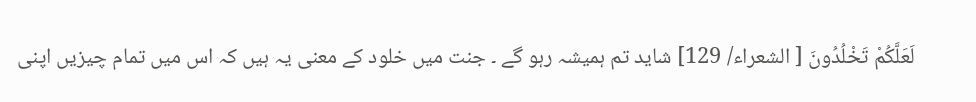لَعَلَّكُمْ تَخْلُدُونَ [ الشعراء/ 129] شاید تم ہمیشہ رہو گے ۔ جنت میں خلود کے معنی یہ ہیں کہ اس میں تمام چیزیں اپنی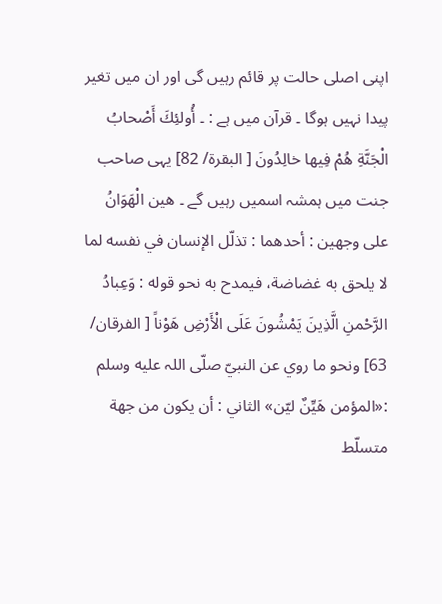اپنی اصلی حالت پر قائم رہیں گی اور ان میں تغیر پیدا نہیں ہوگا ۔ قرآن میں ہے : ۔ أُولئِكَ أَصْحابُ الْجَنَّةِ هُمْ فِيها خالِدُونَ [ البقرة/ 82] یہی صاحب جنت میں ہمشہ اسمیں رہیں گے ۔ هين الْهَوَانُ علی وجهين : أحدهما : تذلّل الإنسان في نفسه لما لا يلحق به غضاضة، فيمدح به نحو قوله : وَعِبادُ الرَّحْمنِ الَّذِينَ يَمْشُونَ عَلَى الْأَرْضِ هَوْناً [ الفرقان/ 63] ونحو ما روي عن النبيّ صلّى اللہ عليه وسلم :«المؤمن هَيِّنٌ ليّن» الثاني : أن يكون من جهة متسلّط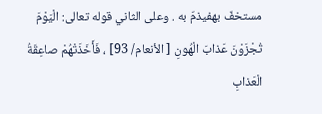مستخفّ بهفيذمّ به . وعلی الثاني قوله تعالی: الْيَوْمَ تُجْزَوْنَ عَذابَ الْهُونِ [ الأنعام/ 93] ، فَأَخَذَتْهُمْ صاعِقَةُ الْعَذابِ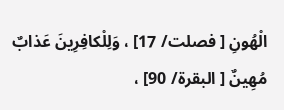الْهُونِ [ فصلت/ 17] ، وَلِلْكافِرِينَ عَذابٌ مُهِينٌ [ البقرة/ 90] ،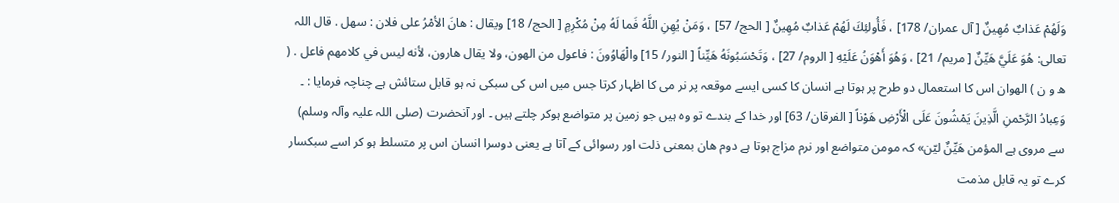وَلَهُمْ عَذابٌ مُهِينٌ [ آل عمران/ 178] ، فَأُولئِكَ لَهُمْ عَذابٌ مُهِينٌ [ الحج/ 57] ، وَمَنْ يُهِنِ اللَّهُ فَما لَهُ مِنْ مُكْرِمٍ [ الحج/ 18] ويقال : هانَ الأمْرُ علی فلان : سهل . قال اللہ تعالی: هُوَ عَلَيَّ هَيِّنٌ [ مریم/ 21] ، وَهُوَ أَهْوَنُ عَلَيْهِ [ الروم/ 27] ، وَتَحْسَبُونَهُ هَيِّناً [ النور/ 15] والْهَاوُونَ : فاعول من الهون، ولا يقال هارون، لأنه ليس في کلامهم فاعل . ( ھ و ن ) الھوان اس کا استعمال دو طرح پر ہوتا ہے انسان کا کسی ایسے موقعہ پر نر می کا اظہار کرتا جس میں اس کی سبکی نہ ہو قابل ستائش ہے چناچہ فرمایا : ۔ وَعِبادُ الرَّحْمنِ الَّذِينَ يَمْشُونَ عَلَى الْأَرْضِ هَوْناً [ الفرقان/ 63] اور خدا کے بندے تو وہ ہیں جو زمین پر متواضع ہوکر چلتے ہیں ۔ اور آنحضرت (صلی اللہ علیہ وآلہ وسلم) سے مروی ہے المؤمن هَيِّنٌ ليّن» کہ مومن متواضع اور نرم مزاج ہوتا ہے دوم ھان بمعنی ذلت اور رسوائی کے آتا ہے یعنی دوسرا انسان اس پر متسلط ہو کر اسے سبکسار کرے تو یہ قابل مذمت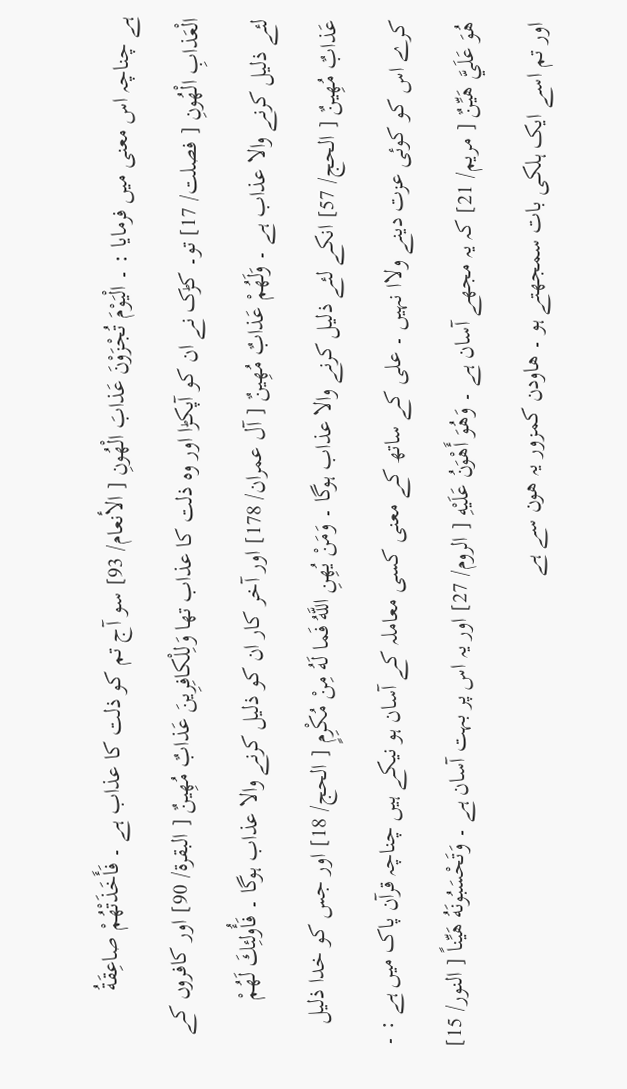ہے چناچہ اس معنی میں فرمایا : ۔ الْيَوْمَ تُجْزَوْنَ عَذابَ الْهُونِ [ الأنعام/ 93] سو آج تم کو ذلت کا عذاب ہے ۔ فَأَخَذَتْهُمْ صاعِقَةُ الْعَذابِ الْهُونِ [ فصلت/ 17] تو۔ کڑک نے ان کو آپکڑا اور وہ ذلت کا عذاب تھا وَلِلْكافِرِينَ عَذابٌ مُهِينٌ [ البقرة/ 90] اور کافروں کے لئے ذلیل کرنے والا عذاب ہے ۔ وَلَهُمْ عَذابٌ مُهِينٌ [ آل عمران/ 178] اور آخر کار ان کو ذلیل کرنے والا عذاب ہوگا ۔ فَأُولئِكَ لَهُمْ عَذابٌ مُهِينٌ [ الحج/ 57] انکے لئے ذلیل کرنے والا عذاب ہوگا ۔ وَمَنْ يُهِنِ اللَّهُ فَما لَهُ مِنْ مُكْرِمٍ [ الحج/ 18] اور جس کو خدا ذلیل کرے اس کو کوئی عزت دینے ولاا نہیں ۔ علی کے ساتھ کے معنی کسی معاملہ کے آسان ہو نیکے ہیں چناچہ قرآن پاک میں ہے : ۔ هُوَ عَلَيَّ هَيِّنٌ [ مریم/ 21] کہ یہ مجھے آسان ہے ۔ وَهُوَ أَهْوَنُ عَلَيْهِ [ الروم/ 27] اور یہ اس پر بہت آسان ہے ۔ وَتَحْسَبُونَهُ هَيِّناً [ النور/ 15] اور تم اسے ایک ہلکی بات سمجھتے ہو ۔ ھاودن کمزور یہ ھون سے ہے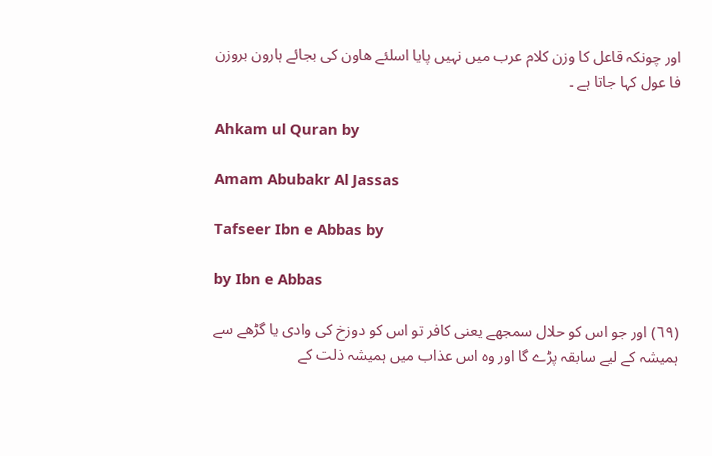اور چونکہ قاعل کا وزن کلام عرب میں نہیں پایا اسلئے ھاون کی بجائے ہارون بروزن فا عول کہا جاتا ہے ۔

Ahkam ul Quran by

Amam Abubakr Al Jassas

Tafseer Ibn e Abbas by

by Ibn e Abbas

(٦٩) اور جو اس کو حلال سمجھے یعنی کافر تو اس کو دوزخ کی وادی یا گڑھے سے ہمیشہ کے لیے سابقہ پڑے گا اور وہ اس عذاب میں ہمیشہ ذلت کے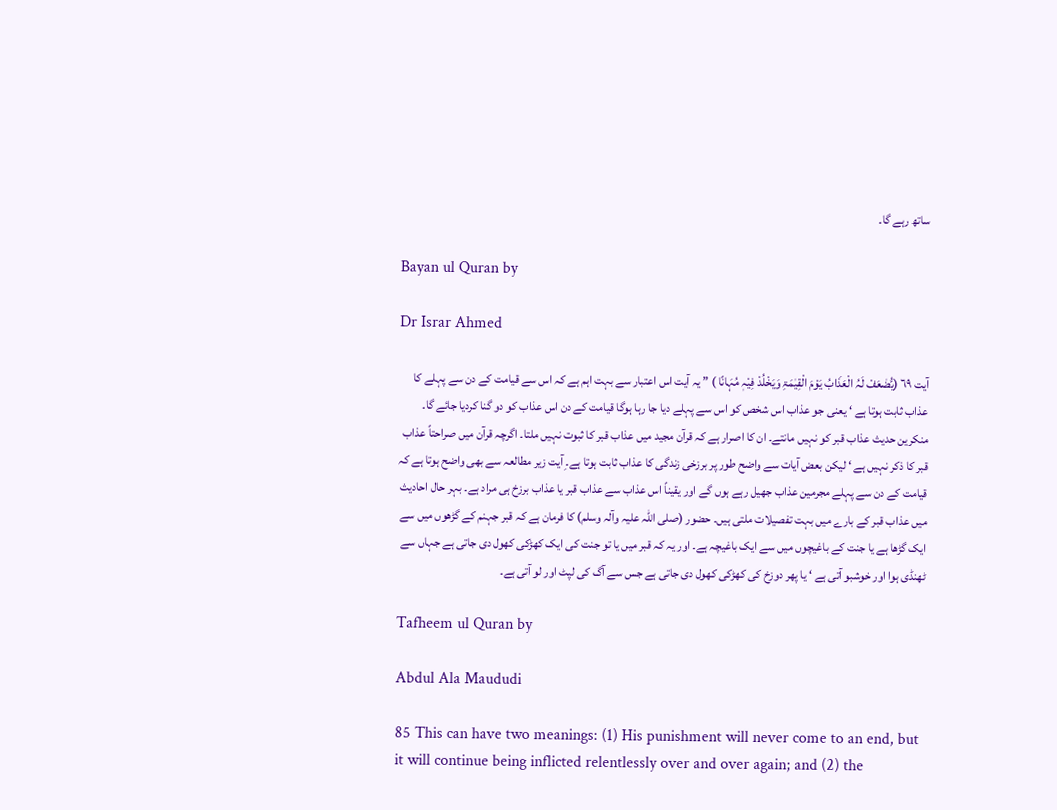ساتھ رہے گا۔

Bayan ul Quran by

Dr Israr Ahmed

آیت ٦٩ (یُّضٰعَفْ لَہُ الْعَذَابُ یَوْمَ الْقِیٰمَۃِ وَیَخْلُدْ فِیْہٖ مُہَانًا ) ” یہ آیت اس اعتبار سے بہت اہم ہے کہ اس سے قیامت کے دن سے پہلے کا عذاب ثابت ہوتا ہے ‘ یعنی جو عذاب اس شخص کو اس سے پہلے دیا جا رہا ہوگا قیامت کے دن اس عذاب کو دو گنا کردیا جائے گا۔ منکرین حدیث عذاب قبر کو نہیں مانتے۔ ان کا اصرار ہے کہ قرآن مجید میں عذاب قبر کا ثبوت نہیں ملتا۔ اگرچہ قرآن میں صراحتاً عذاب قبر کا ذکر نہیں ہے ‘ لیکن بعض آیات سے واضح طور پر برزخی زندگی کا عذاب ثابت ہوتا ہے۔ِ آیت زیر مطالعہ سے بھی واضح ہوتا ہے کہ قیامت کے دن سے پہلے مجرمین عذاب جھیل رہے ہوں گے اور یقیناً اس عذاب سے عذاب قبر یا عذاب برزخ ہی مراد ہے۔ بہر حال احادیث میں عذاب قبر کے بارے میں بہت تفصیلات ملتی ہیں۔ حضور (صلی اللہ علیہ وآلہ وسلم) کا فرمان ہے کہ قبر جہنم کے گڑھوں میں سے ایک گڑھا ہے یا جنت کے باغیچوں میں سے ایک باغیچہ ہے۔ اور یہ کہ قبر میں یا تو جنت کی ایک کھڑکی کھول دی جاتی ہے جہاں سے ٹھنڈی ہوا اور خوشبو آتی ہے ‘ یا پھر دوزخ کی کھڑکی کھول دی جاتی ہے جس سے آگ کی لپٹ اور لو آتی ہے۔

Tafheem ul Quran by

Abdul Ala Maududi

85 This can have two meanings: (1) His punishment will never come to an end, but it will continue being inflicted relentlessly over and over again; and (2) the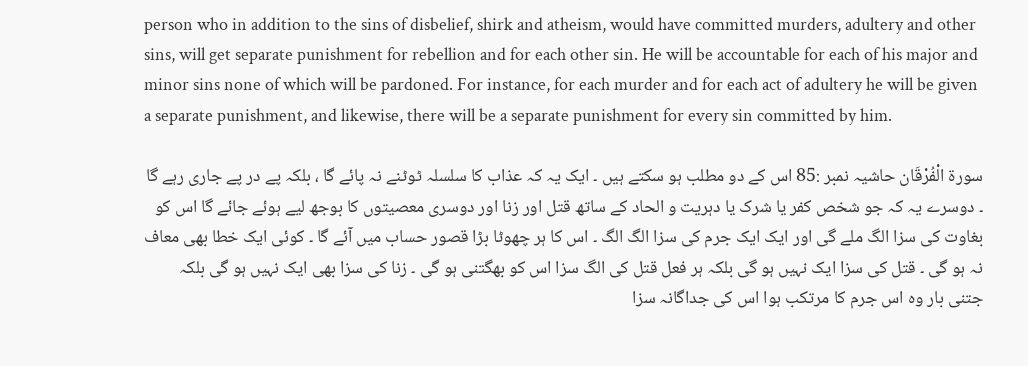person who in addition to the sins of disbelief, shirk and atheism, would have committed murders, adultery and other sins, will get separate punishment for rebellion and for each other sin. He will be accountable for each of his major and minor sins none of which will be pardoned. For instance, for each murder and for each act of adultery he will be given a separate punishment, and likewise, there will be a separate punishment for every sin committed by him.

سورة الْفُرْقَان حاشیہ نمبر :85 اس کے دو مطلب ہو سکتے ہیں ۔ ایک یہ کہ عذاب کا سلسلہ ٹوٹنے نہ پائے گا ، بلکہ پے در پے جاری رہے گا ۔ دوسرے یہ کہ جو شخص کفر یا شرک یا دہریت و الحاد کے ساتھ قتل اور زنا اور دوسری معصیتوں کا بوجھ لیے ہوئے جائے گا اس کو بغاوت کی سزا الگ ملے گی اور ایک ایک جرم کی سزا الگ الگ ۔ اس کا ہر چھوٹا بڑا قصور حساب میں آئے گا ۔ کوئی ایک خطا بھی معاف نہ ہو گی ۔ قتل کی سزا ایک نہیں ہو گی بلکہ ہر فعل قتل کی الگ سزا اس کو بھگتنی ہو گی ۔ زنا کی سزا بھی ایک نہیں ہو گی بلکہ جتنی بار وہ اس جرم کا مرتکب ہوا اس کی جداگانہ سزا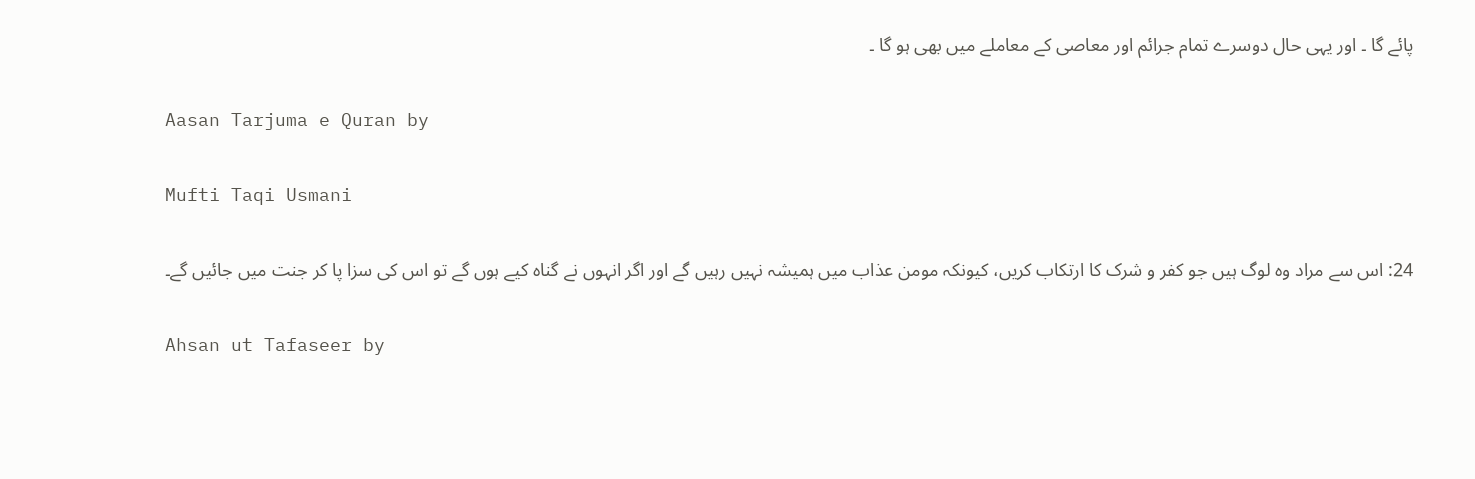پائے گا ۔ اور یہی حال دوسرے تمام جرائم اور معاصی کے معاملے میں بھی ہو گا ۔

Aasan Tarjuma e Quran by

Mufti Taqi Usmani

24: اس سے مراد وہ لوگ ہیں جو کفر و شرک کا ارتکاب کریں، کیونکہ مومن عذاب میں ہمیشہ نہیں رہیں گے اور اگر انہوں نے گناہ کیے ہوں گے تو اس کی سزا پا کر جنت میں جائیں گے۔

Ahsan ut Tafaseer by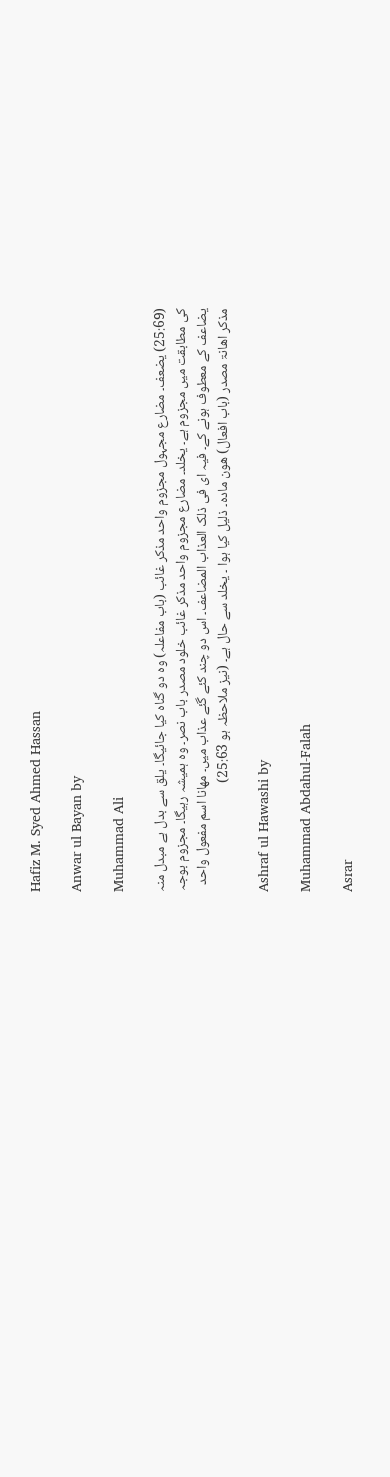Hafiz M. Syed Ahmed Hassan

Anwar ul Bayan by

Muhammad Ali

(25:69) یضعف۔ مضارع مجہول مجزوم واحد مذکر غائب (باب مفاعلہ) وہ دو گناہ کیا جائیگا۔ یلق سے بدل ہے مبدل منہ کی مطابقت میں مجزوم ہے۔ یخلد۔ مضارع مجزوم واحد مذکر غائب خلود مصدر باب نصر۔ وہ ہمیشہ رہیگا۔ مجزوم بوجہ یضاعف کے معطوف ہونے کے۔ فیہ ای فی ذلک العذاب المضاعف۔ اس دو چند کئے گئے عذاب میں۔ مھانا اسم مفعول واحد مذکر اھانۃ مصدر (باب افعال) ھون مادہ۔ ذلیل کیا ہوا ۔ یخلد سے حال ہے۔ (نیز ملاحظہ ہو 25:63)

Ashraf ul Hawashi by

Muhammad Abdahul-Falah

Asrar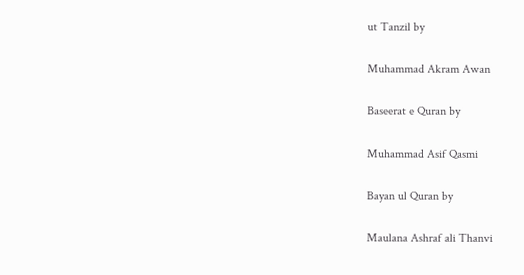ut Tanzil by

Muhammad Akram Awan

Baseerat e Quran by

Muhammad Asif Qasmi

Bayan ul Quran by

Maulana Ashraf ali Thanvi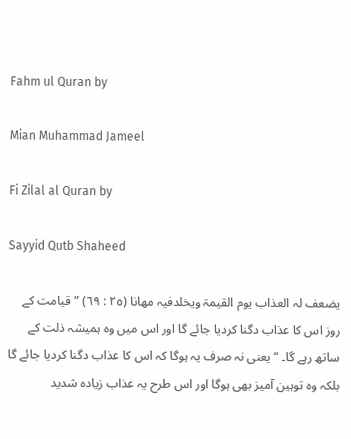Fahm ul Quran by

Mian Muhammad Jameel

Fi Zilal al Quran by

Sayyid Qutb Shaheed

یضعف لہ العذاب یوم القیمۃ ویخلدفیہ مھانا (٢٥ : ٦٩) ” قیامت کے روز اس کا عذاب دگنا کردیا جائے گا اور اس میں وہ ہمیشہ ذلت کے ساتھ رہے گا۔ “ یعنی نہ صرف یہ ہوگا کہ اس کا عذاب دگنا کردیا جائے گا بلکہ وہ توہین آمیز بھی ہوگا اور اس طرح یہ عذاب زیادہ شدید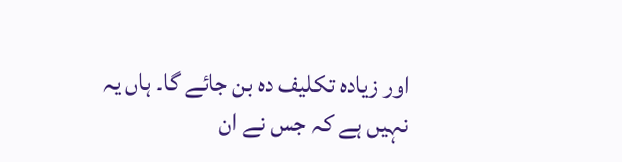اور زیادہ تکلیف دہ بن جائے گا۔ ہاں یہ نہیں ہے کہ جس نے ان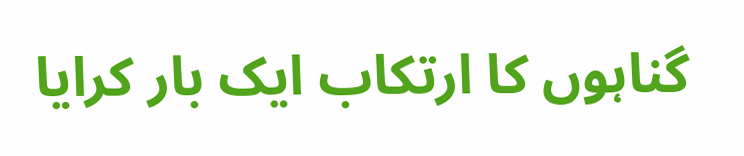گناہوں کا ارتکاب ایک بار کرایا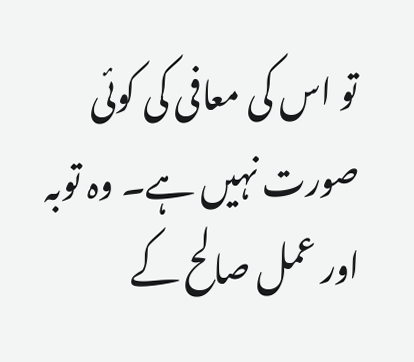تو اس کی معافی کی کوئی صورت نہیں ہے۔ وہ توبہ اور عمل صالح کے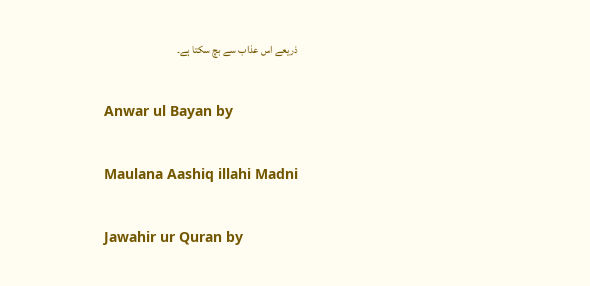ذریعے اس عذاب سے بچ سکتا ہے۔

Anwar ul Bayan by

Maulana Aashiq illahi Madni

Jawahir ur Quran by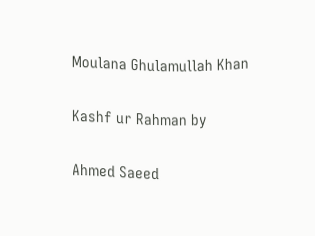Moulana Ghulamullah Khan

Kashf ur Rahman by

Ahmed Saeed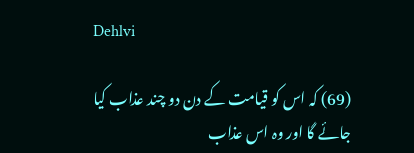Dehlvi

(69) کہ اس کو قیامت کے دن دو چند عذاب کیا جائے گا اور وہ اس عذاب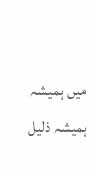میں ہمیشہ ہمیشہ ذلیل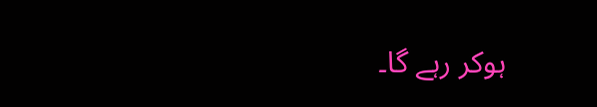ہوکر رہے گا۔